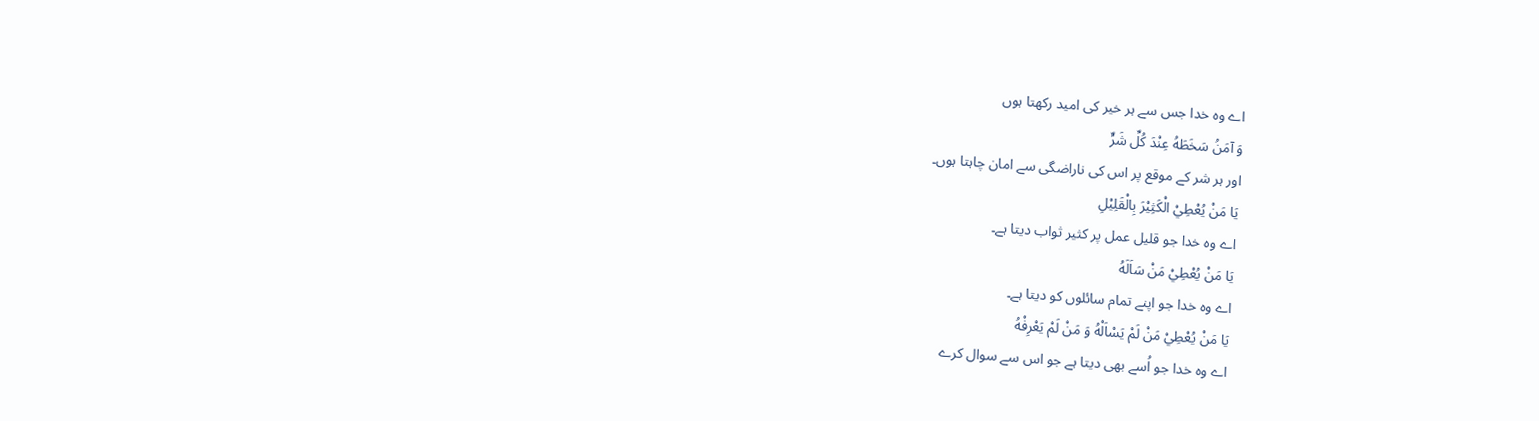اے وہ خدا جس سے ہر خیر کی امید رکھتا ہوں
وَ آمَنُ سَخَطَهُ عِنْدَ كُلِّ شَرٍّ
اور ہر شر کے موقع پر اس کی ناراضگی سے امان چاہتا ہوں۔
يَا مَنْ يُعْطِيْ الْكَثِيْرَ بِالْقَلِيْلِ
اے وہ خدا جو قلیل عمل پر کثیر ثواب دیتا ہے۔
يَا مَنْ يُعْطِيْ مَنْ سَاَلَهُ
اے وہ خدا جو اپنے تمام سائلوں کو دیتا ہے۔
يَا مَنْ يُعْطِيْ مَنْ لَمْ يَسْاَلْهُ وَ مَنْ لَمْ يَعْرِفْهُ
اے وہ خدا جو اُسے بھی دیتا ہے جو اس سے سوال کرے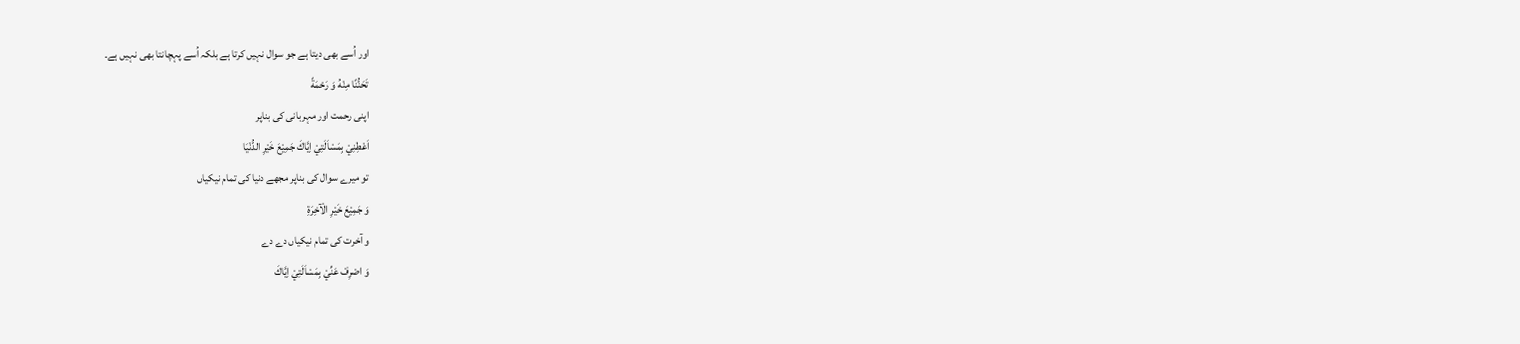اور اُسے بھی دیتا ہے جو سوال نہیں کرتا ہے بلکہ اُسے پہچانتا بھی نہیں ہے۔
تَحَنُّنًا مِنْهُ وَ رَحْمَةً
اپنی رحمت اور مہربانی کی بناپر
اَعْطِنِيْ بِمَسْاَلَتِيْ اِيَّاكَ جَمِيْعَ خَيْرِ الدُّنْيَا
تو میرے سوال کی بناپر مجھے دنیا کی تمام نیکیاں
وَ جَمِيْعَ خَيْرِ الْآخِرَةِ
و آخرت کی تمام نیکیاں دے دے
وَ اصْرِفْ عَنِّيْ بِمَسْاَلَتِيْ اِيَّاكَ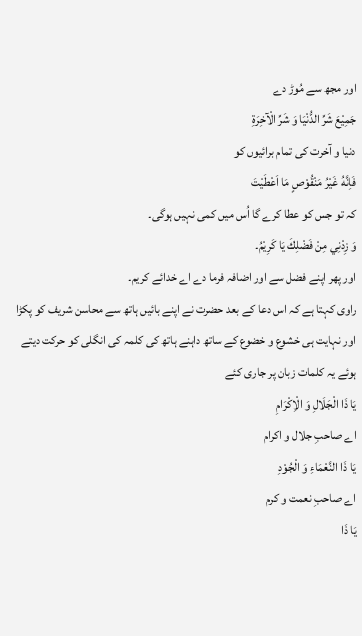اور مجھ سے مُوڑ دے
جَمِيْعَ شَرِّ الدُّنْيَا وَ شَرِّ الْآخِرَةِ
دنیا و آخرت کی تمام برائیوں کو
فَاِنَّهُ غَيْرُ مَنْقُوْصٍ مَا اَعْطَيْتَ
کہ تو جس کو عطا کرے گا اُس میں کمی نہیں ہوگی۔
وَ زِدْنِي مِنْ فَضْلِكَ يَا كَرِيْمُ۔
اور پھر اپنے فضل سے اور اضافہ فرما دے اے خدائے کریم۔
راوی کہتا ہے کہ اس دعا کے بعد حضرت نے اپنے بائیں ہاتھ سے محاسن شریف کو پکڑا اور نہایت ہی خشوع و خضوع کے ساتھ داہنے ہاتھ کی کلمہ کی انگلی کو حرکت دیتے ہوئے یہ کلمات زبان پر جاری کئے
يَا ذَا الْجَلَالِ وَ الْاِكْرَامِ
اے صاحبِ جلال و اکرام
يَا ذَا النَّعْمَاءِ وَ الْجُوْدِ
اے صاحبِ نعمت و کرم
يَا ذَا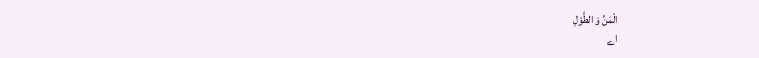الْمَنِّ وَ الطَّوْلِ
اے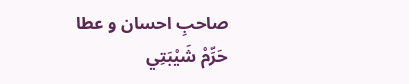صاحبِ احسان و عطا
حَرِّمْ شَيْبَتِي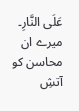عَلَى النَّارِ۔
میرے ان محاسن کو آتشِ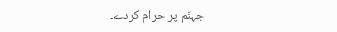جہنّم پر حرام کردے۔